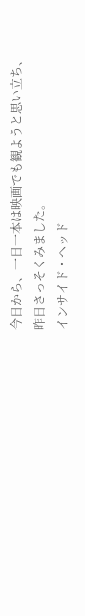今日から、一日一本は映画でも観ようと思い立ち、昨日さっそくみました。
インサイド・ヘッド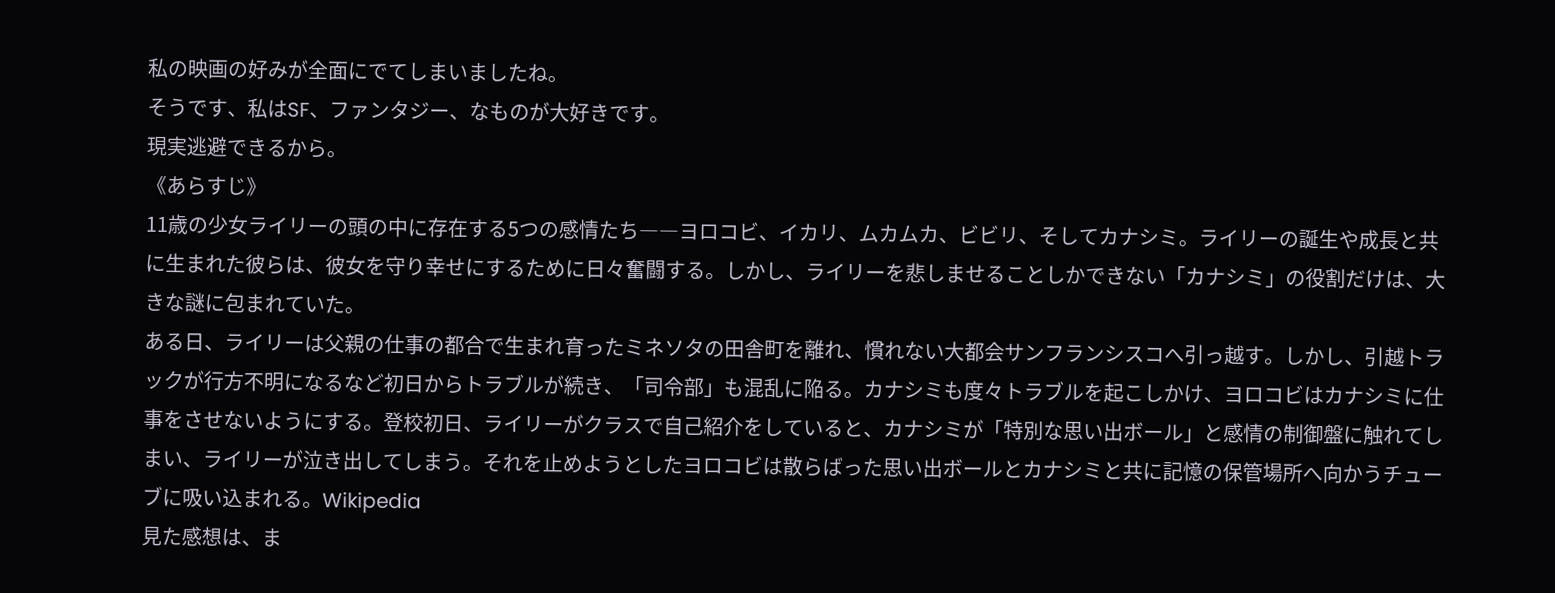私の映画の好みが全面にでてしまいましたね。
そうです、私はSF、ファンタジー、なものが大好きです。
現実逃避できるから。
《あらすじ》
11歳の少女ライリーの頭の中に存在する5つの感情たち――ヨロコビ、イカリ、ムカムカ、ビビリ、そしてカナシミ。ライリーの誕生や成長と共に生まれた彼らは、彼女を守り幸せにするために日々奮闘する。しかし、ライリーを悲しませることしかできない「カナシミ」の役割だけは、大きな謎に包まれていた。
ある日、ライリーは父親の仕事の都合で生まれ育ったミネソタの田舎町を離れ、慣れない大都会サンフランシスコへ引っ越す。しかし、引越トラックが行方不明になるなど初日からトラブルが続き、「司令部」も混乱に陥る。カナシミも度々トラブルを起こしかけ、ヨロコビはカナシミに仕事をさせないようにする。登校初日、ライリーがクラスで自己紹介をしていると、カナシミが「特別な思い出ボール」と感情の制御盤に触れてしまい、ライリーが泣き出してしまう。それを止めようとしたヨロコビは散らばった思い出ボールとカナシミと共に記憶の保管場所へ向かうチューブに吸い込まれる。Wikipedia
見た感想は、ま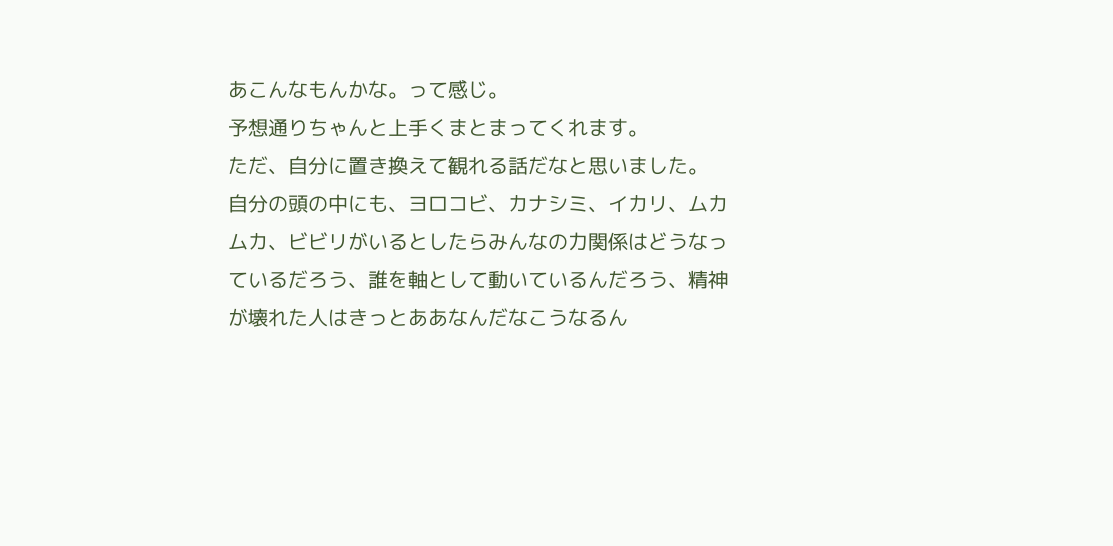あこんなもんかな。って感じ。
予想通りちゃんと上手くまとまってくれます。
ただ、自分に置き換えて観れる話だなと思いました。
自分の頭の中にも、ヨロコビ、カナシミ、イカリ、ムカムカ、ビビリがいるとしたらみんなの力関係はどうなっているだろう、誰を軸として動いているんだろう、精神が壊れた人はきっとああなんだなこうなるん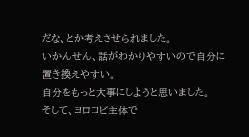だな、とか考えさせられました。
いかんせん、話がわかりやすいので自分に置き換えやすい。
自分をもっと大事にしようと思いました。
そして、ヨロコビ主体で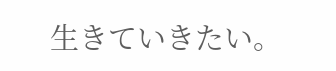生きていきたい。